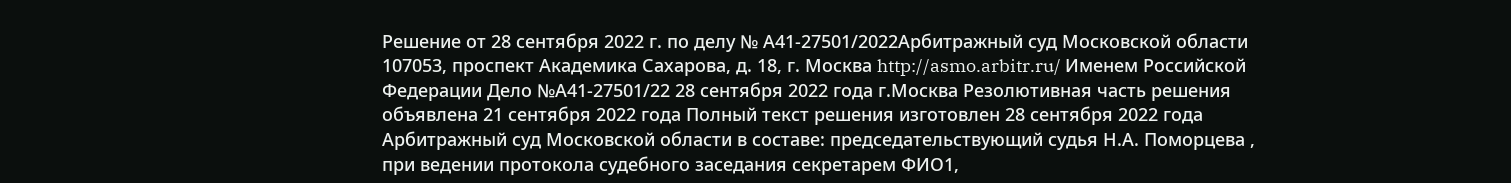Решение от 28 сентября 2022 г. по делу № А41-27501/2022Арбитражный суд Московской области 107053, проспект Академика Сахарова, д. 18, г. Москва http://asmo.arbitr.ru/ Именем Российской Федерации Дело №А41-27501/22 28 сентября 2022 года г.Москва Резолютивная часть решения объявлена 21 сентября 2022 года Полный текст решения изготовлен 28 сентября 2022 года Арбитражный суд Московской области в составе: председательствующий судья Н.А. Поморцева , при ведении протокола судебного заседания секретарем ФИО1,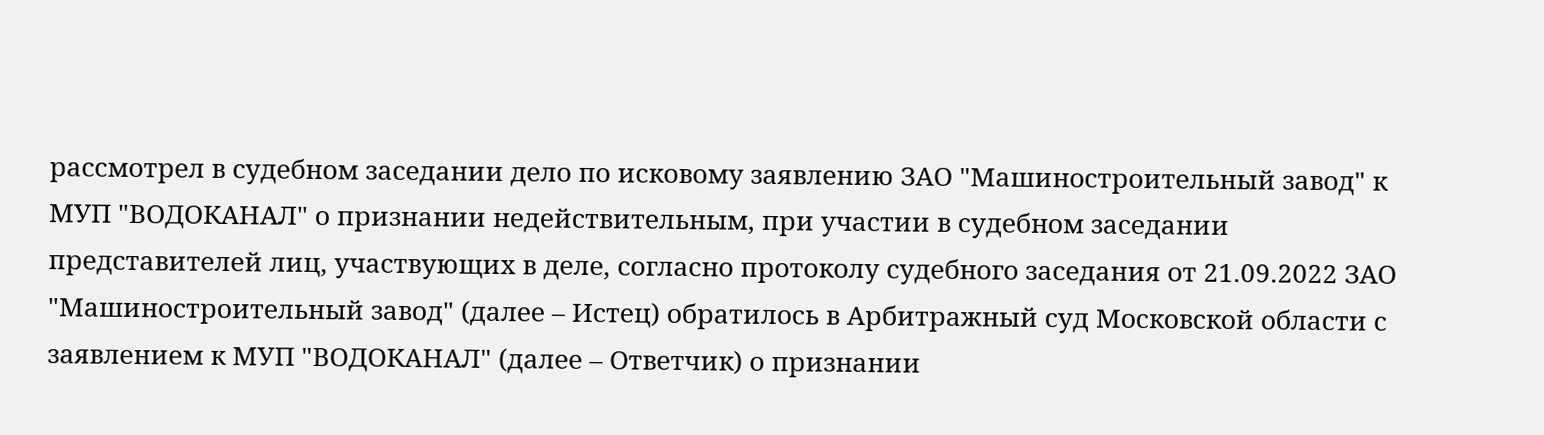рассмотрел в судебном заседании дело по исковому заявлению ЗАО "Машиностроительный завод" к МУП "ВОДОКАНАЛ" о признании недействительным, при участии в судебном заседании представителей лиц, участвующих в деле, согласно протоколу судебного заседания от 21.09.2022 ЗАО "Машиностроительный завод" (далее – Истец) обратилось в Арбитражный суд Московской области с заявлением к МУП "ВОДОКАНАЛ" (далее – Ответчик) о признании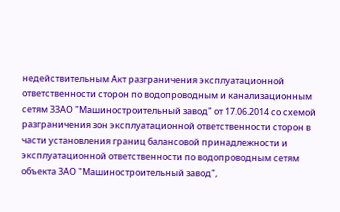недействительным Акт разграничения эксплуатационной ответственности сторон по водопроводным и канализационным сетям ЗЗАО "Машиностроительный завод" от 17.06.2014 со схемой разграничения зон эксплуатационной ответственности сторон в части установления границ балансовой принадлежности и эксплуатационной ответственности по водопроводным сетям объекта ЗАО "Машиностроительный завод",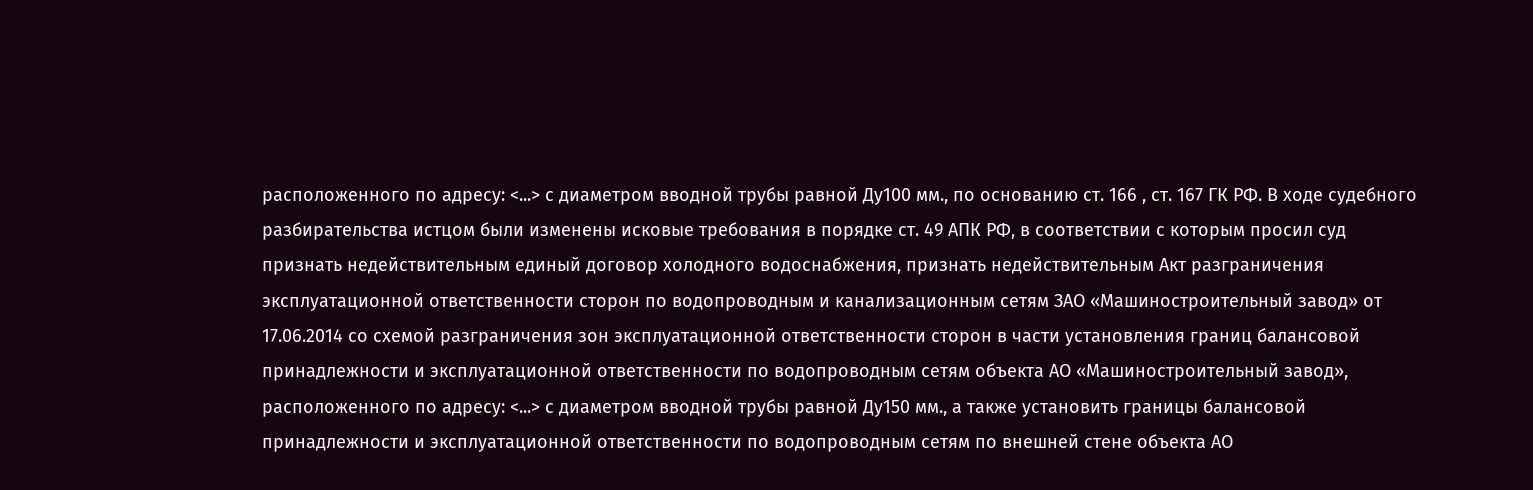расположенного по адресу: <...> с диаметром вводной трубы равной Ду100 мм., по основанию ст. 166 , ст. 167 ГК РФ. В ходе судебного разбирательства истцом были изменены исковые требования в порядке ст. 49 АПК РФ, в соответствии с которым просил суд признать недействительным единый договор холодного водоснабжения, признать недействительным Акт разграничения эксплуатационной ответственности сторон по водопроводным и канализационным сетям ЗАО «Машиностроительный завод» от 17.06.2014 со схемой разграничения зон эксплуатационной ответственности сторон в части установления границ балансовой принадлежности и эксплуатационной ответственности по водопроводным сетям объекта АО «Машиностроительный завод», расположенного по адресу: <...> с диаметром вводной трубы равной Ду150 мм., а также установить границы балансовой принадлежности и эксплуатационной ответственности по водопроводным сетям по внешней стене объекта АО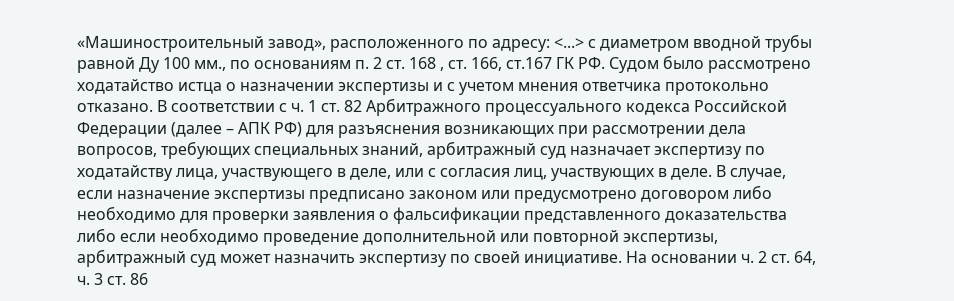«Машиностроительный завод», расположенного по адресу: <...> с диаметром вводной трубы равной Ду 100 мм., по основаниям п. 2 ст. 168 , ст. 166, ст.167 ГК РФ. Судом было рассмотрено ходатайство истца о назначении экспертизы и с учетом мнения ответчика протокольно отказано. В соответствии с ч. 1 ст. 82 Арбитражного процессуального кодекса Российской Федерации (далее – АПК РФ) для разъяснения возникающих при рассмотрении дела вопросов, требующих специальных знаний, арбитражный суд назначает экспертизу по ходатайству лица, участвующего в деле, или с согласия лиц, участвующих в деле. В случае, если назначение экспертизы предписано законом или предусмотрено договором либо необходимо для проверки заявления о фальсификации представленного доказательства либо если необходимо проведение дополнительной или повторной экспертизы, арбитражный суд может назначить экспертизу по своей инициативе. На основании ч. 2 ст. 64, ч. 3 ст. 86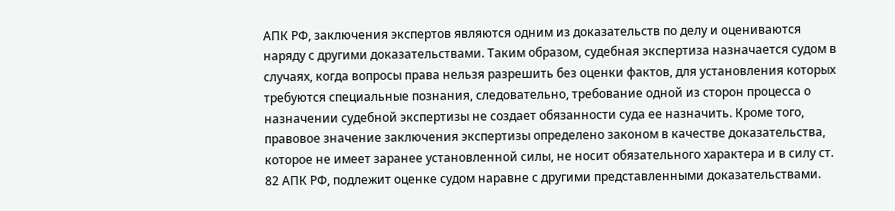АПК РФ, заключения экспертов являются одним из доказательств по делу и оцениваются наряду с другими доказательствами. Таким образом, судебная экспертиза назначается судом в случаях, когда вопросы права нельзя разрешить без оценки фактов, для установления которых требуются специальные познания, следовательно, требование одной из сторон процесса о назначении судебной экспертизы не создает обязанности суда ее назначить. Кроме того, правовое значение заключения экспертизы определено законом в качестве доказательства, которое не имеет заранее установленной силы, не носит обязательного характера и в силу ст. 82 АПК РФ, подлежит оценке судом наравне с другими представленными доказательствами.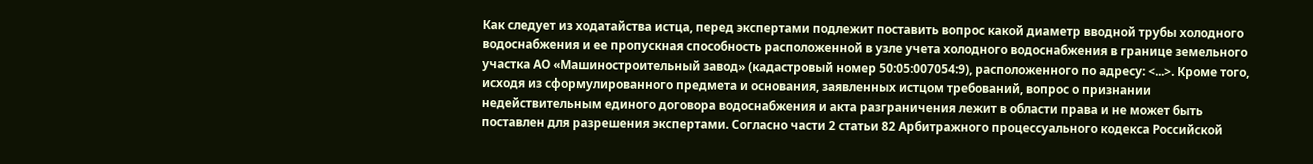Как следует из ходатайства истца, перед экспертами подлежит поставить вопрос какой диаметр вводной трубы холодного водоснабжения и ее пропускная способность расположенной в узле учета холодного водоснабжения в границе земельного участка АО «Машиностроительный завод» (кадастровый номер 50:05:007054:9), расположенного по адресу: <...>. Кроме того, исходя из сформулированного предмета и основания, заявленных истцом требований, вопрос о признании недействительным единого договора водоснабжения и акта разграничения лежит в области права и не может быть поставлен для разрешения экспертами. Согласно части 2 статьи 82 Арбитражного процессуального кодекса Российской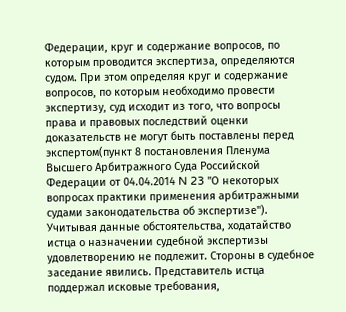Федерации, круг и содержание вопросов, по которым проводится экспертиза, определяются судом. При этом определяя круг и содержание вопросов, по которым необходимо провести экспертизу, суд исходит из того, что вопросы права и правовых последствий оценки доказательств не могут быть поставлены перед экспертом(пункт 8 постановления Пленума Высшего Арбитражного Суда Российской Федерации от 04.04.2014 N 23 "О некоторых вопросах практики применения арбитражными судами законодательства об экспертизе"). Учитывая данные обстоятельства, ходатайство истца о назначении судебной экспертизы удовлетворению не подлежит. Стороны в судебное заседание явились. Представитель истца поддержал исковые требования,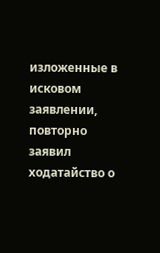изложенные в исковом заявлении, повторно заявил ходатайство о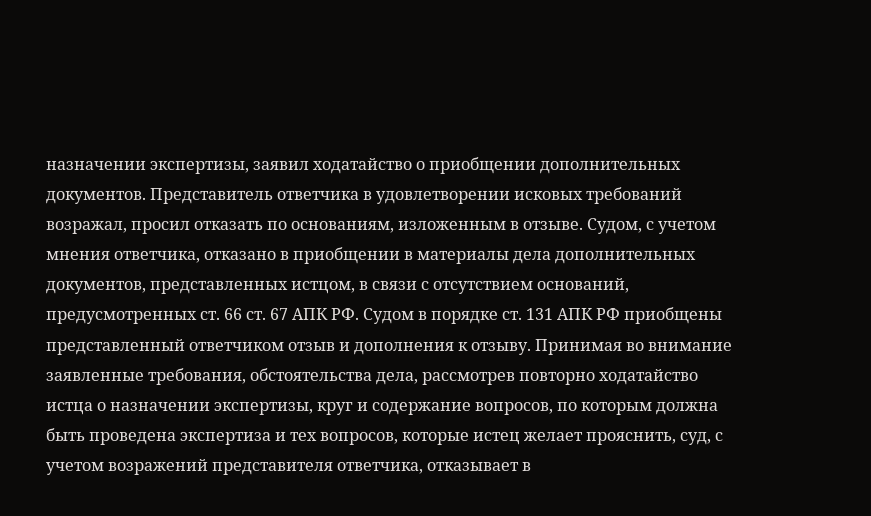назначении экспертизы, заявил ходатайство о приобщении дополнительных документов. Представитель ответчика в удовлетворении исковых требований возражал, просил отказать по основаниям, изложенным в отзыве. Судом, с учетом мнения ответчика, отказано в приобщении в материалы дела дополнительных документов, представленных истцом, в связи с отсутствием оснований, предусмотренных ст. 66 ст. 67 АПК РФ. Судом в порядке ст. 131 АПК РФ приобщены представленный ответчиком отзыв и дополнения к отзыву. Принимая во внимание заявленные требования, обстоятельства дела, рассмотрев повторно ходатайство истца о назначении экспертизы, круг и содержание вопросов, по которым должна быть проведена экспертиза и тех вопросов, которые истец желает прояснить, суд, с учетом возражений представителя ответчика, отказывает в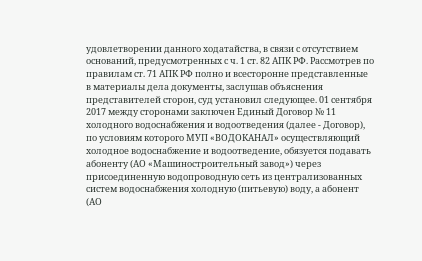удовлетворении данного ходатайства, в связи с отсутствием оснований, предусмотренных с ч. 1 ст. 82 АПК РФ. Рассмотрев по правилам ст. 71 АПК РФ полно и всесторонне представленные в материалы дела документы, заслушав объяснения представителей сторон, суд установил следующее. 01 сентября 2017 между сторонами заключен Единый Договор № 11 холодного водоснабжения и водоотведения (далее - Договор), по условиям которого МУП «ВОДОКАНАЛ» осуществляющий холодное водоснабжение и водоотведение, обязуется подавать абоненту (АО «Машиностроительный завод») через присоединенную водопроводную сеть из централизованных систем водоснабжения холодную (питьевую) воду, а абонент (АО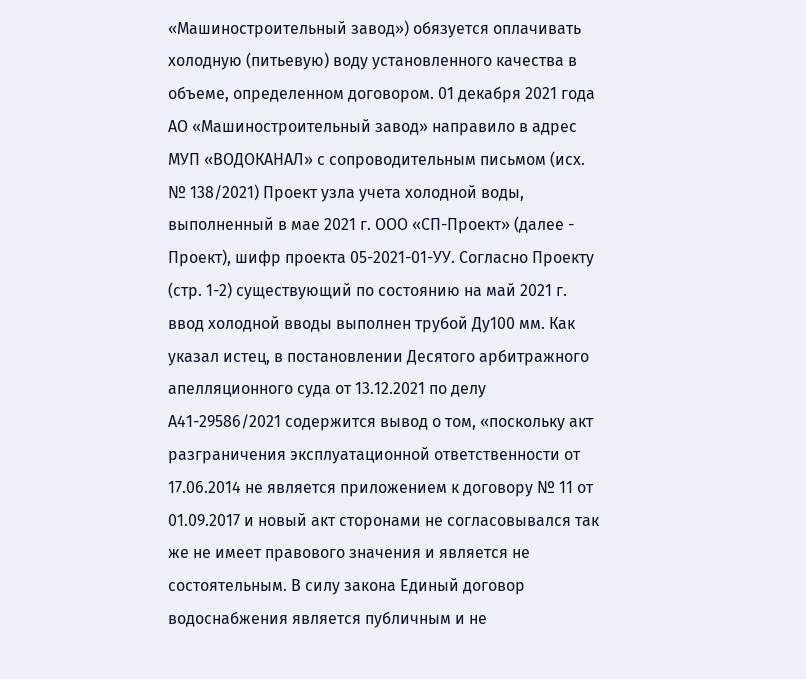«Машиностроительный завод») обязуется оплачивать холодную (питьевую) воду установленного качества в объеме, определенном договором. 01 декабря 2021 года АО «Машиностроительный завод» направило в адрес МУП «ВОДОКАНАЛ» с сопроводительным письмом (исх. № 138/2021) Проект узла учета холодной воды, выполненный в мае 2021 г. ООО «СП-Проект» (далее - Проект), шифр проекта 05-2021-01-УУ. Согласно Проекту (стр. 1-2) существующий по состоянию на май 2021 г. ввод холодной вводы выполнен трубой Ду100 мм. Как указал истец, в постановлении Десятого арбитражного апелляционного суда от 13.12.2021 по делу А41-29586/2021 содержится вывод о том, «поскольку акт разграничения эксплуатационной ответственности от 17.06.2014 не является приложением к договору № 11 от 01.09.2017 и новый акт сторонами не согласовывался так же не имеет правового значения и является не состоятельным. В силу закона Единый договор водоснабжения является публичным и не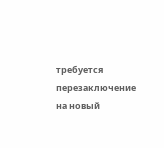требуется перезаключение на новый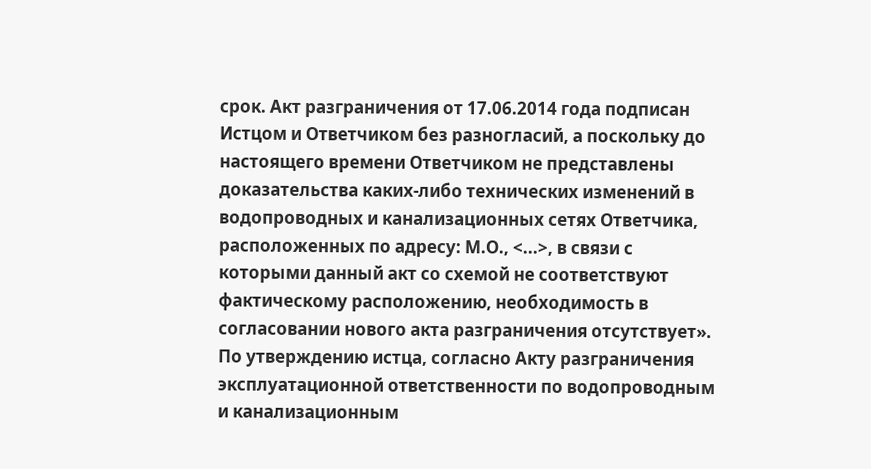срок. Акт разграничения от 17.06.2014 года подписан Истцом и Ответчиком без разногласий, а поскольку до настоящего времени Ответчиком не представлены доказательства каких-либо технических изменений в водопроводных и канализационных сетях Ответчика, расположенных по адресу: М.О., <...>, в связи с которыми данный акт со схемой не соответствуют фактическому расположению, необходимость в согласовании нового акта разграничения отсутствует». По утверждению истца, согласно Акту разграничения эксплуатационной ответственности по водопроводным и канализационным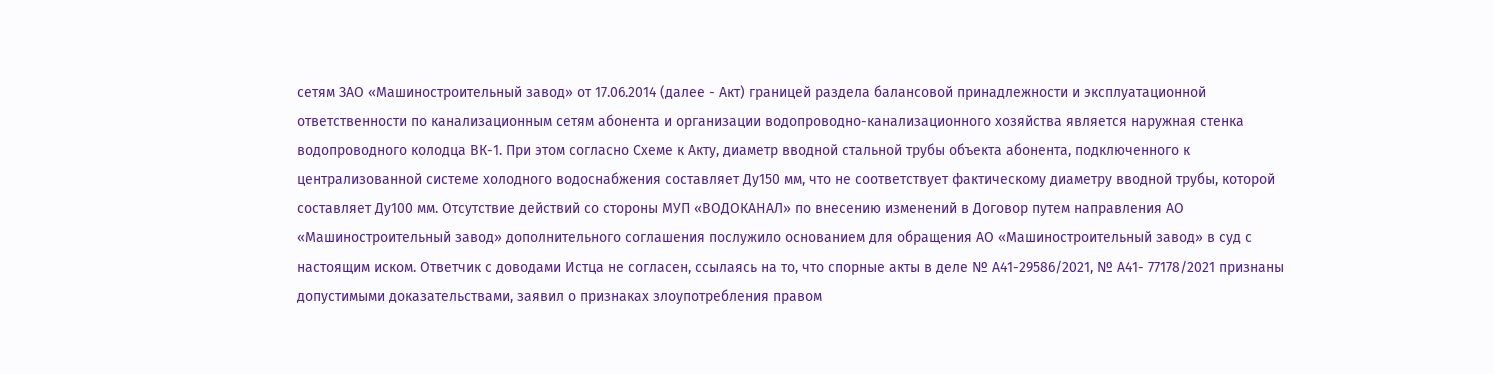сетям ЗАО «Машиностроительный завод» от 17.06.2014 (далее - Акт) границей раздела балансовой принадлежности и эксплуатационной ответственности по канализационным сетям абонента и организации водопроводно-канализационного хозяйства является наружная стенка водопроводного колодца ВК-1. При этом согласно Схеме к Акту, диаметр вводной стальной трубы объекта абонента, подключенного к централизованной системе холодного водоснабжения составляет Ду150 мм, что не соответствует фактическому диаметру вводной трубы, которой составляет Ду100 мм. Отсутствие действий со стороны МУП «ВОДОКАНАЛ» по внесению изменений в Договор путем направления АО «Машиностроительный завод» дополнительного соглашения послужило основанием для обращения АО «Машиностроительный завод» в суд с настоящим иском. Ответчик с доводами Истца не согласен, ссылаясь на то, что спорные акты в деле № А41-29586/2021, № А41- 77178/2021 признаны допустимыми доказательствами, заявил о признаках злоупотребления правом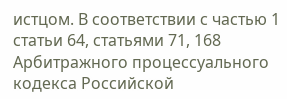истцом. В соответствии с частью 1 статьи 64, статьями 71, 168 Арбитражного процессуального кодекса Российской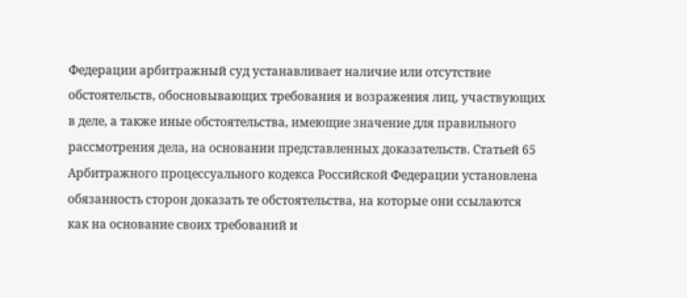Федерации арбитражный суд устанавливает наличие или отсутствие обстоятельств, обосновывающих требования и возражения лиц, участвующих в деле, а также иные обстоятельства, имеющие значение для правильного рассмотрения дела, на основании представленных доказательств. Статьей 65 Арбитражного процессуального кодекса Российской Федерации установлена обязанность сторон доказать те обстоятельства, на которые они ссылаются как на основание своих требований и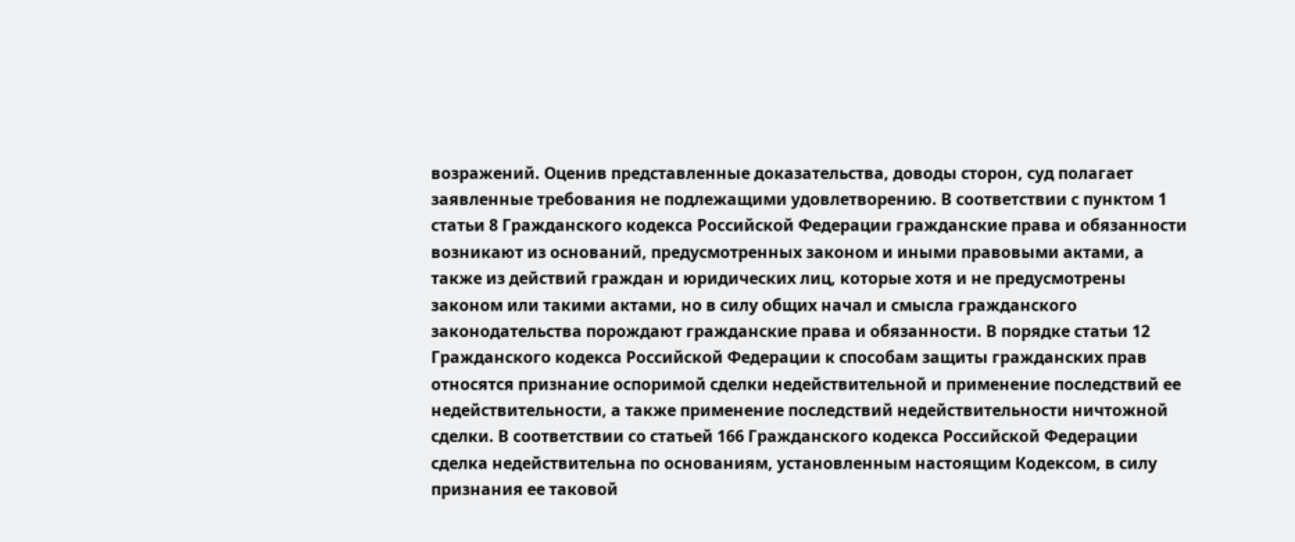возражений. Оценив представленные доказательства, доводы сторон, суд полагает заявленные требования не подлежащими удовлетворению. В соответствии с пунктом 1 статьи 8 Гражданского кодекса Российской Федерации гражданские права и обязанности возникают из оснований, предусмотренных законом и иными правовыми актами, а также из действий граждан и юридических лиц, которые хотя и не предусмотрены законом или такими актами, но в силу общих начал и смысла гражданского законодательства порождают гражданские права и обязанности. В порядке статьи 12 Гражданского кодекса Российской Федерации к способам защиты гражданских прав относятся признание оспоримой сделки недействительной и применение последствий ее недействительности, а также применение последствий недействительности ничтожной сделки. В соответствии со статьей 166 Гражданского кодекса Российской Федерации сделка недействительна по основаниям, установленным настоящим Кодексом, в силу признания ее таковой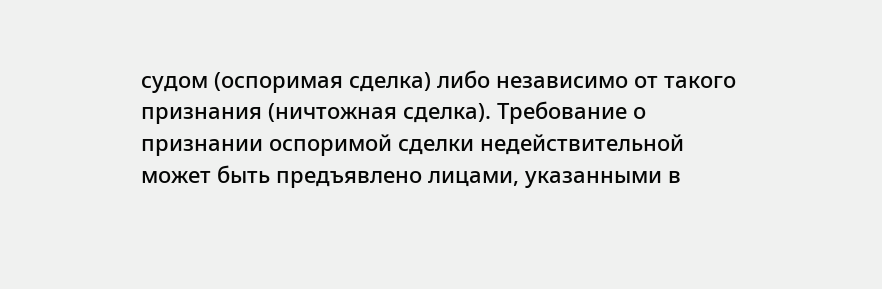судом (оспоримая сделка) либо независимо от такого признания (ничтожная сделка). Требование о признании оспоримой сделки недействительной может быть предъявлено лицами, указанными в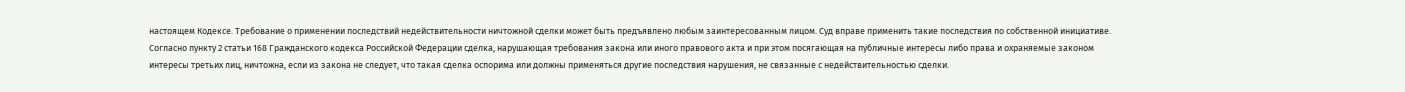настоящем Кодексе. Требование о применении последствий недействительности ничтожной сделки может быть предъявлено любым заинтересованным лицом. Суд вправе применить такие последствия по собственной инициативе. Согласно пункту 2 статьи 168 Гражданского кодекса Российской Федерации сделка, нарушающая требования закона или иного правового акта и при этом посягающая на публичные интересы либо права и охраняемые законом интересы третьих лиц, ничтожна, если из закона не следует, что такая сделка оспорима или должны применяться другие последствия нарушения, не связанные с недействительностью сделки.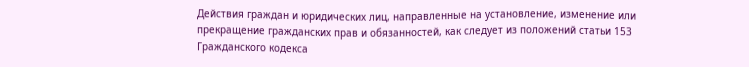Действия граждан и юридических лиц, направленные на установление, изменение или прекращение гражданских прав и обязанностей, как следует из положений статьи 153 Гражданского кодекса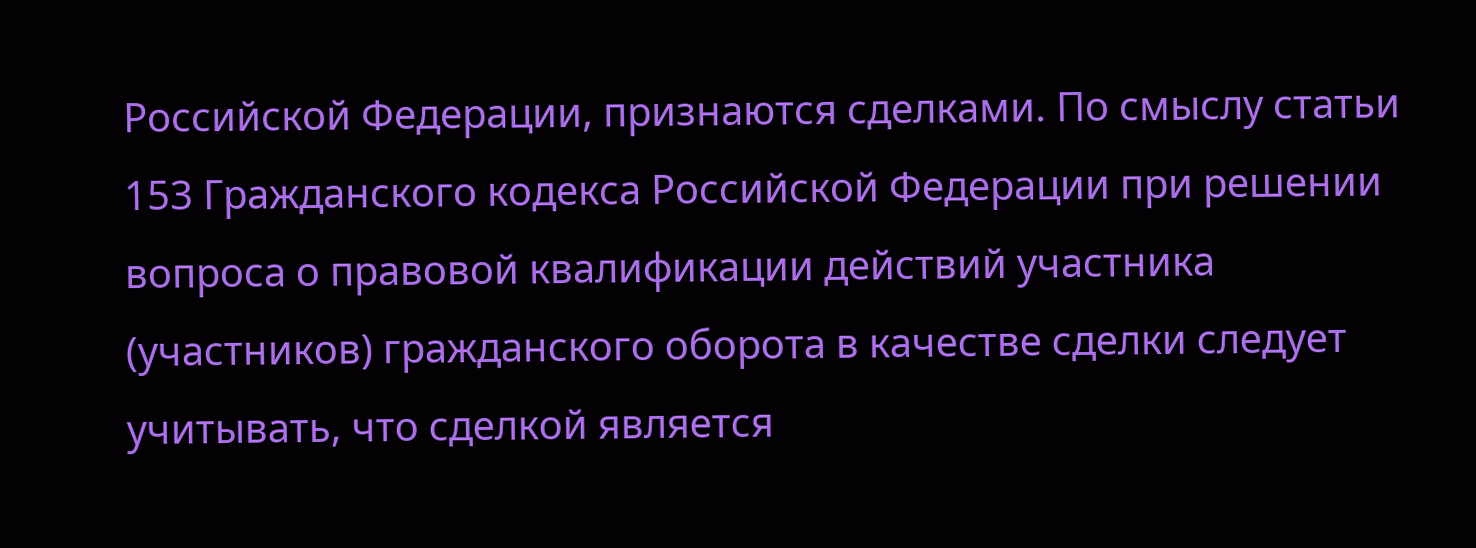Российской Федерации, признаются сделками. По смыслу статьи 153 Гражданского кодекса Российской Федерации при решении вопроса о правовой квалификации действий участника (участников) гражданского оборота в качестве сделки следует учитывать, что сделкой является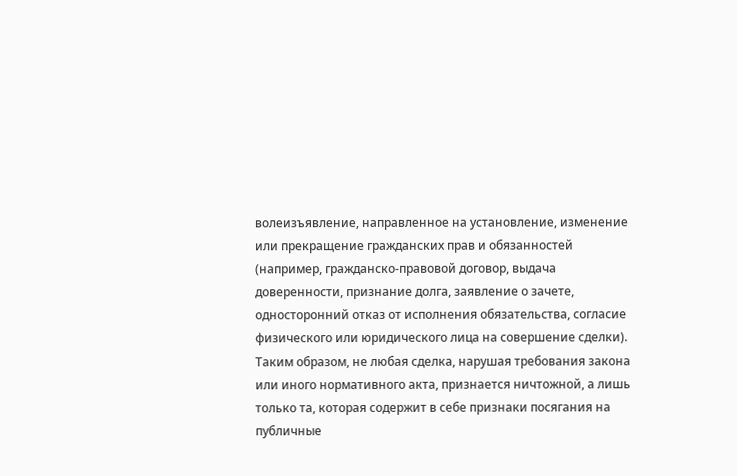волеизъявление, направленное на установление, изменение или прекращение гражданских прав и обязанностей (например, гражданско-правовой договор, выдача доверенности, признание долга, заявление о зачете, односторонний отказ от исполнения обязательства, согласие физического или юридического лица на совершение сделки). Таким образом, не любая сделка, нарушая требования закона или иного нормативного акта, признается ничтожной, а лишь только та, которая содержит в себе признаки посягания на публичные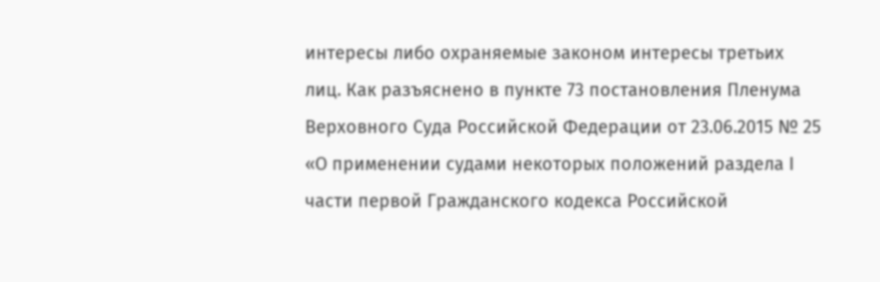интересы либо охраняемые законом интересы третьих лиц. Как разъяснено в пункте 73 постановления Пленума Верховного Суда Российской Федерации от 23.06.2015 № 25 «О применении судами некоторых положений раздела I части первой Гражданского кодекса Российской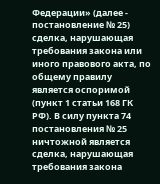Федерации» (далее - постановление № 25) сделка, нарушающая требования закона или иного правового акта, по общему правилу является оспоримой (пункт 1 статьи 168 ГК РФ). В силу пункта 74 постановления № 25 ничтожной является сделка, нарушающая требования закона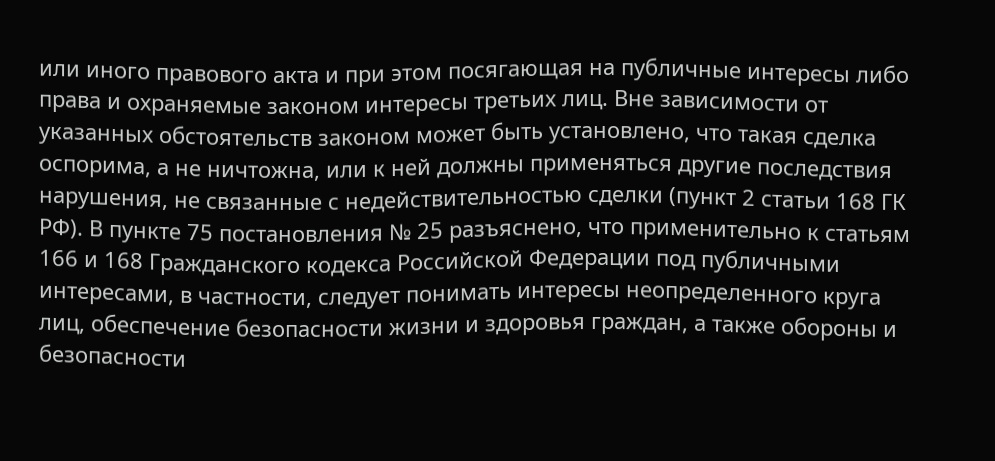или иного правового акта и при этом посягающая на публичные интересы либо права и охраняемые законом интересы третьих лиц. Вне зависимости от указанных обстоятельств законом может быть установлено, что такая сделка оспорима, а не ничтожна, или к ней должны применяться другие последствия нарушения, не связанные с недействительностью сделки (пункт 2 статьи 168 ГК РФ). В пункте 75 постановления № 25 разъяснено, что применительно к статьям 166 и 168 Гражданского кодекса Российской Федерации под публичными интересами, в частности, следует понимать интересы неопределенного круга лиц, обеспечение безопасности жизни и здоровья граждан, а также обороны и безопасности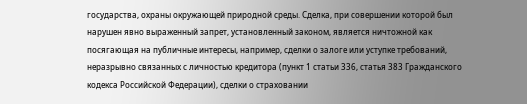государства, охраны окружающей природной среды. Сделка, при совершении которой был нарушен явно выраженный запрет, установленный законом, является ничтожной как посягающая на публичные интересы, например, сделки о залоге или уступке требований, неразрывно связанных с личностью кредитора (пункт 1 статьи 336, статья 383 Гражданского кодекса Российской Федерации), сделки о страховании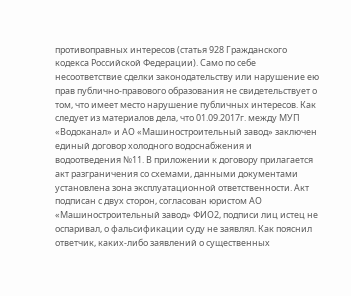противоправных интересов (статья 928 Гражданского кодекса Российской Федерации). Само по себе несоответствие сделки законодательству или нарушение ею прав публично-правового образования не свидетельствует о том, что имеет место нарушение публичных интересов. Как следует из материалов дела, что 01.09.2017г. между МУП «Водоканал» и АО «Машиностроительный завод» заключен единый договор холодного водоснабжения и водоотведения №11. В приложении к договору прилагается акт разграничения со схемами, данными документами установлена зона эксплуатационной ответственности. Акт подписан с двух сторон, согласован юристом АО «Машиностроительный завод» ФИО2, подписи лиц истец не оспаривал, о фальсификации суду не заявлял. Как пояснил ответчик, каких-либо заявлений о существенных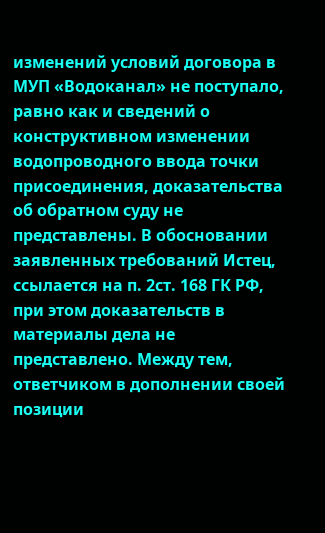изменений условий договора в МУП «Водоканал» не поступало, равно как и сведений о конструктивном изменении водопроводного ввода точки присоединения, доказательства об обратном суду не представлены. В обосновании заявленных требований Истец, ссылается на п. 2ст. 168 ГК РФ, при этом доказательств в материалы дела не представлено. Между тем, ответчиком в дополнении своей позиции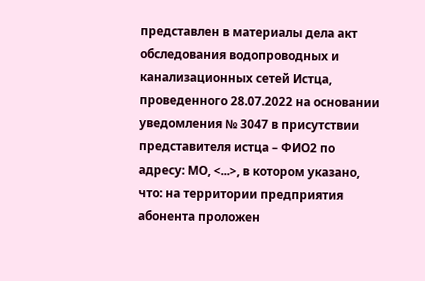представлен в материалы дела акт обследования водопроводных и канализационных сетей Истца, проведенного 28.07.2022 на основании уведомления № 3047 в присутствии представителя истца – ФИО2 по адресу: МО, <...>, в котором указано, что: на территории предприятия абонента проложен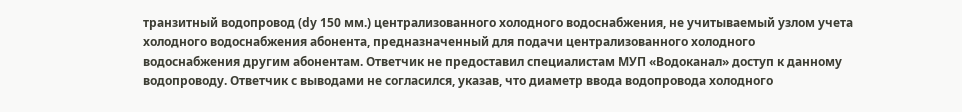транзитный водопровод (dy 150 мм.) централизованного холодного водоснабжения, не учитываемый узлом учета холодного водоснабжения абонента, предназначенный для подачи централизованного холодного водоснабжения другим абонентам. Ответчик не предоставил специалистам МУП «Водоканал» доступ к данному водопроводу. Ответчик с выводами не согласился, указав, что диаметр ввода водопровода холодного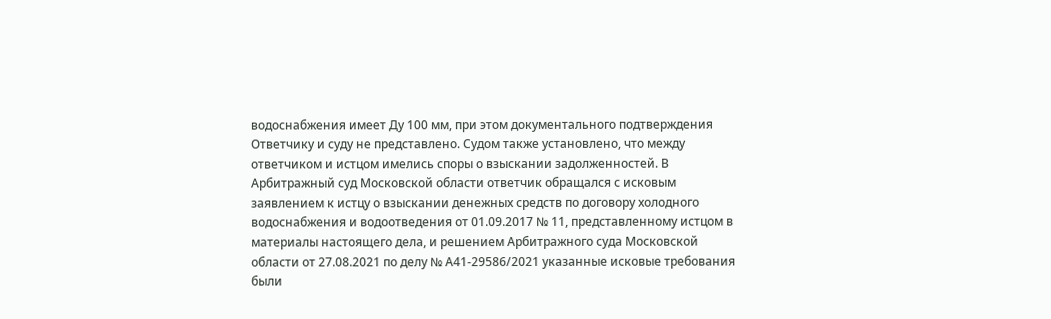водоснабжения имеет Ду 100 мм, при этом документального подтверждения Ответчику и суду не представлено. Судом также установлено, что между ответчиком и истцом имелись споры о взыскании задолженностей. В Арбитражный суд Московской области ответчик обращался с исковым заявлением к истцу о взыскании денежных средств по договору холодного водоснабжения и водоотведения от 01.09.2017 № 11, представленному истцом в материалы настоящего дела, и решением Арбитражного суда Московской области от 27.08.2021 по делу № А41-29586/2021 указанные исковые требования были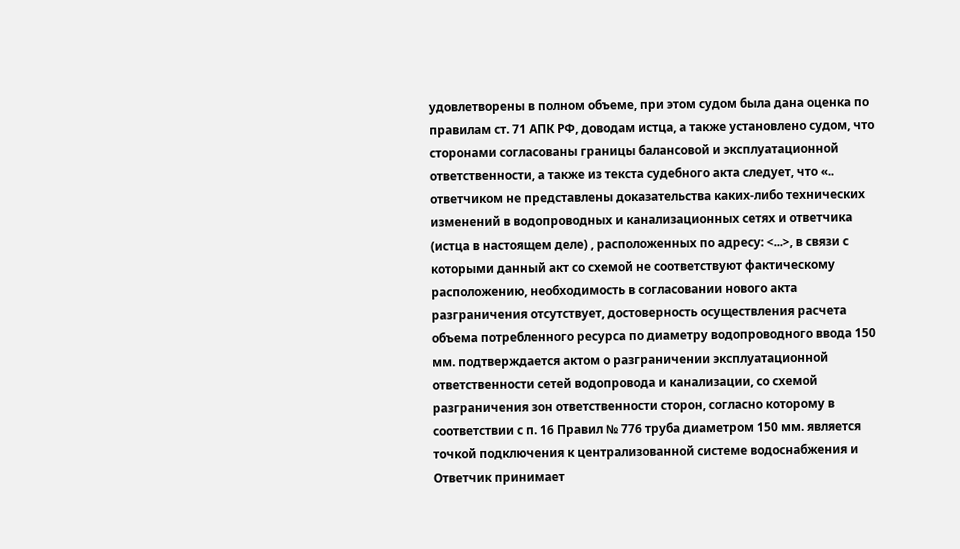удовлетворены в полном объеме, при этом судом была дана оценка по правилам ст. 71 АПК РФ, доводам истца, а также установлено судом, что сторонами согласованы границы балансовой и эксплуатационной ответственности, а также из текста судебного акта следует, что «.. ответчиком не представлены доказательства каких-либо технических изменений в водопроводных и канализационных сетях и ответчика (истца в настоящем деле) , расположенных по адресу: <...>, в связи с которыми данный акт со схемой не соответствуют фактическому расположению, необходимость в согласовании нового акта разграничения отсутствует, достоверность осуществления расчета объема потребленного ресурса по диаметру водопроводного ввода 150 мм. подтверждается актом о разграничении эксплуатационной ответственности сетей водопровода и канализации, со схемой разграничения зон ответственности сторон, согласно которому в соответствии с п. 16 Правил № 776 труба диаметром 150 мм. является точкой подключения к централизованной системе водоснабжения и Ответчик принимает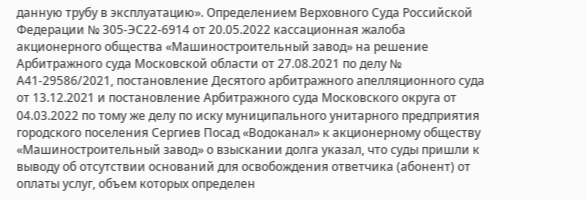данную трубу в эксплуатацию». Определением Верховного Суда Российской Федерации № 305-ЭС22-6914 от 20.05.2022 кассационная жалоба акционерного общества «Машиностроительный завод» на решение Арбитражного суда Московской области от 27.08.2021 по делу № А41-29586/2021, постановление Десятого арбитражного апелляционного суда от 13.12.2021 и постановление Арбитражного суда Московского округа от 04.03.2022 по тому же делу по иску муниципального унитарного предприятия городского поселения Сергиев Посад «Водоканал» к акционерному обществу «Машиностроительный завод» о взыскании долга указал, что суды пришли к выводу об отсутствии оснований для освобождения ответчика (абонент) от оплаты услуг, объем которых определен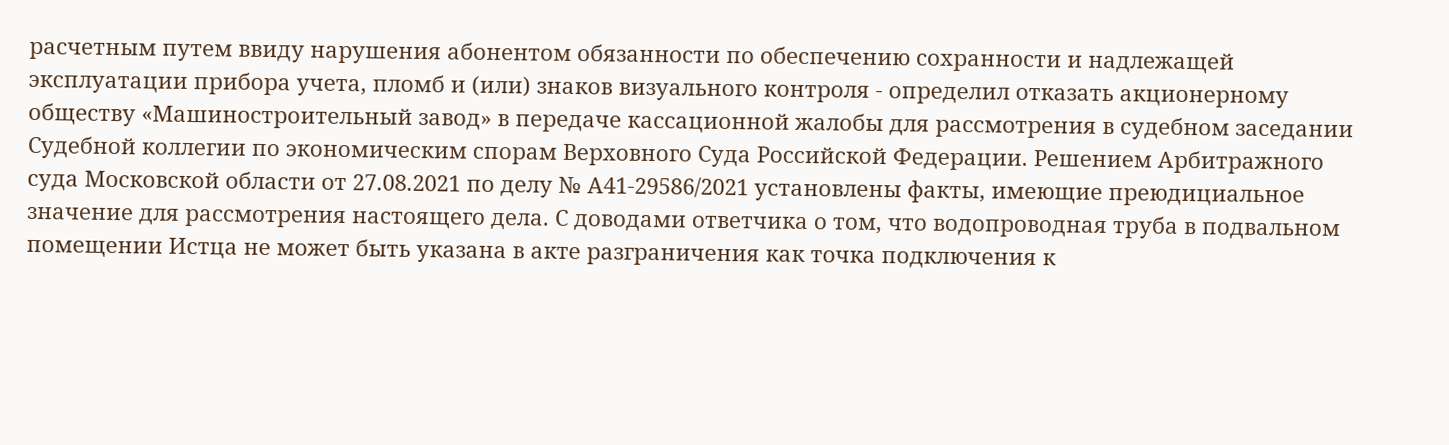расчетным путем ввиду нарушения абонентом обязанности по обеспечению сохранности и надлежащей эксплуатации прибора учета, пломб и (или) знаков визуального контроля - определил отказать акционерному обществу «Машиностроительный завод» в передаче кассационной жалобы для рассмотрения в судебном заседании Судебной коллегии по экономическим спорам Верховного Суда Российской Федерации. Решением Арбитражного суда Московской области от 27.08.2021 по делу № А41-29586/2021 установлены факты, имеющие преюдициальное значение для рассмотрения настоящего дела. С доводами ответчика о том, что водопроводная труба в подвальном помещении Истца не может быть указана в акте разграничения как точка подключения к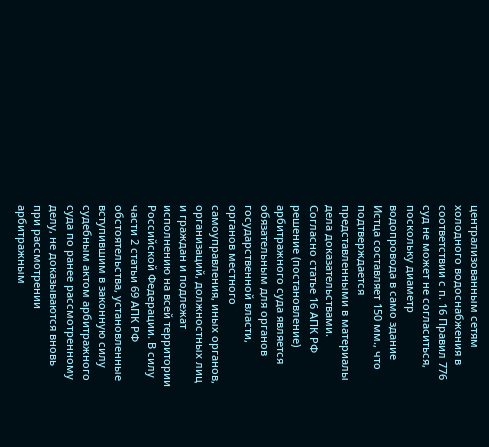централизованным сетям холодного водоснабжения в соответствии с п. 16 Правил 776 суд не может не согласиться, поскольку диаметр водопровода в само здание Истца составляет 150 мм., что подтверждается представленными в материалы дела доказательствами. Согласно статье 16 АПК РФ решение (постановление) арбитражного суда является обязательным для органов государственной власти, органов местного самоуправления, иных органов, организаций, должностных лиц и граждан и подлежат исполнению на всей территории Российской Федерации. В силу части 2 статьи 69 АПК РФ обстоятельства, установленные вступившим в законную силу судебным актом арбитражного суда по ранее рассмотренному делу, не доказываются вновь при рассмотрении арбитражным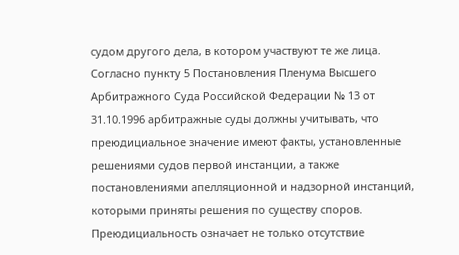судом другого дела, в котором участвуют те же лица. Согласно пункту 5 Постановления Пленума Высшего Арбитражного Суда Российской Федерации № 13 от 31.10.1996 арбитражные суды должны учитывать, что преюдициальное значение имеют факты, установленные решениями судов первой инстанции, а также постановлениями апелляционной и надзорной инстанций, которыми приняты решения по существу споров. Преюдициальность означает не только отсутствие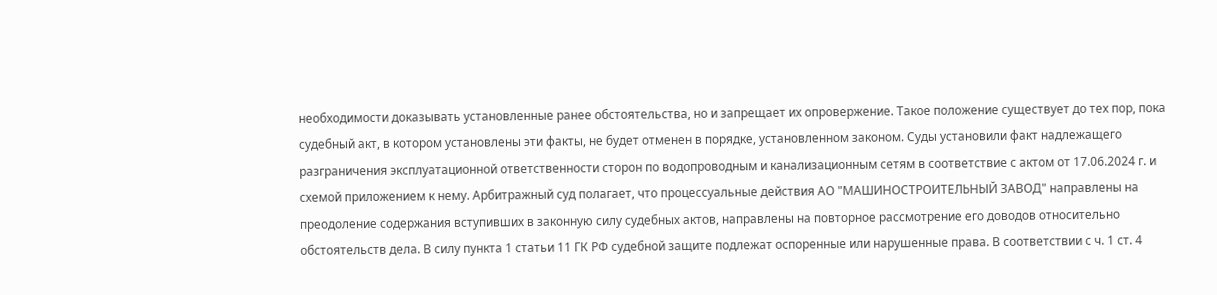необходимости доказывать установленные ранее обстоятельства, но и запрещает их опровержение. Такое положение существует до тех пор, пока судебный акт, в котором установлены эти факты, не будет отменен в порядке, установленном законом. Суды установили факт надлежащего разграничения эксплуатационной ответственности сторон по водопроводным и канализационным сетям в соответствие с актом от 17.06.2024 г. и схемой приложением к нему. Арбитражный суд полагает, что процессуальные действия АО "МАШИНОСТРОИТЕЛЬНЫЙ ЗАВОД" направлены на преодоление содержания вступивших в законную силу судебных актов, направлены на повторное рассмотрение его доводов относительно обстоятельств дела. В силу пункта 1 статьи 11 ГК РФ судебной защите подлежат оспоренные или нарушенные права. В соответствии с ч. 1 ст. 4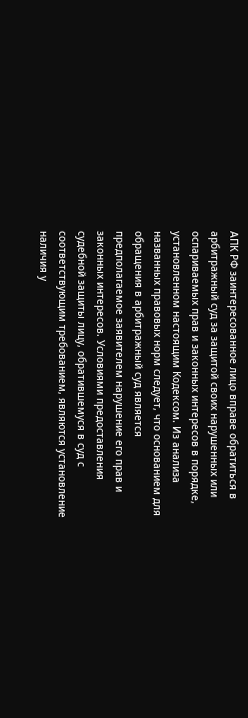АПК РФ заинтересованное лицо вправе обратиться в арбитражный суд за защитой своих нарушенных или оспариваемых прав и законных интересов в порядке, установленном настоящим Кодексом. Из анализа названных правовых норм следует, что основанием для обращения в арбитражный суд является предполагаемое заявителем нарушение его прав и законных интересов. Условиями предоставления судебной защиты лицу, обратившемуся в суд с соответствующим требованием, являются установление наличия у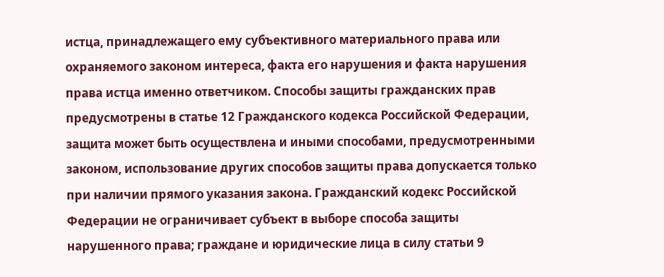истца, принадлежащего ему субъективного материального права или охраняемого законом интереса, факта его нарушения и факта нарушения права истца именно ответчиком. Способы защиты гражданских прав предусмотрены в статье 12 Гражданского кодекса Российской Федерации, защита может быть осуществлена и иными способами, предусмотренными законом, использование других способов защиты права допускается только при наличии прямого указания закона. Гражданский кодекс Российской Федерации не ограничивает субъект в выборе способа защиты нарушенного права; граждане и юридические лица в силу статьи 9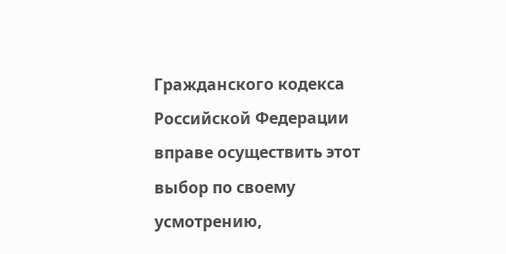Гражданского кодекса Российской Федерации вправе осуществить этот выбор по своему усмотрению,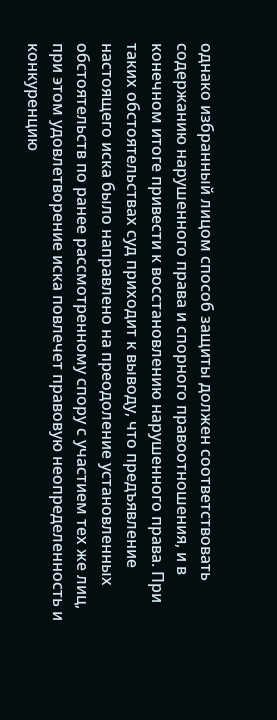однако избранный лицом способ защиты должен соответствовать содержанию нарушенного права и спорного правоотношения, и в конечном итоге привести к восстановлению нарушенного права. При таких обстоятельствах суд приходит к выводу, что предъявление настоящего иска было направлено на преодоление установленных обстоятельств по ранее рассмотренному спору с участием тех же лиц, при этом удовлетворение иска повлечет правовую неопределенность и конкуренцию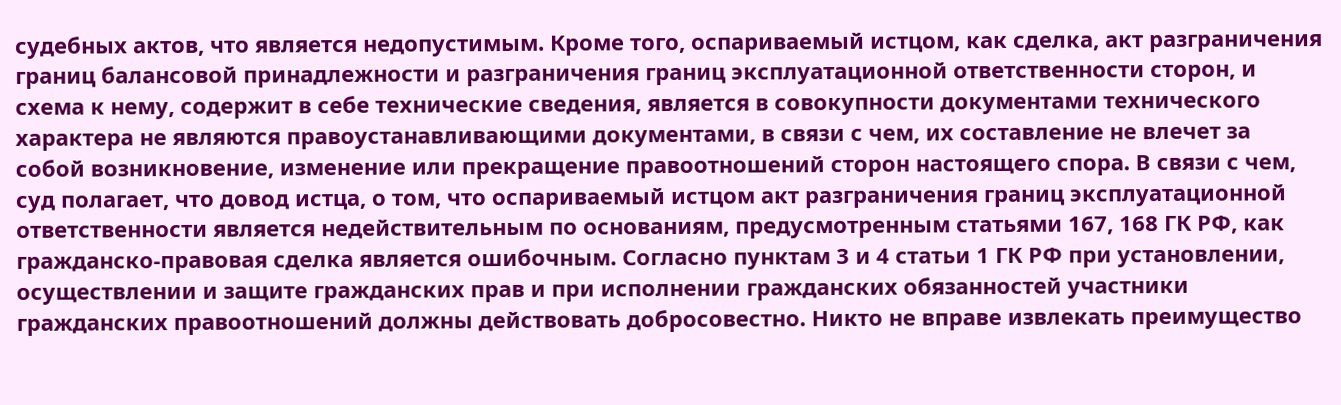судебных актов, что является недопустимым. Кроме того, оспариваемый истцом, как сделка, акт разграничения границ балансовой принадлежности и разграничения границ эксплуатационной ответственности сторон, и схема к нему, содержит в себе технические сведения, является в совокупности документами технического характера не являются правоустанавливающими документами, в связи с чем, их составление не влечет за собой возникновение, изменение или прекращение правоотношений сторон настоящего спора. В связи с чем, суд полагает, что довод истца, о том, что оспариваемый истцом акт разграничения границ эксплуатационной ответственности является недействительным по основаниям, предусмотренным статьями 167, 168 ГК РФ, как гражданско-правовая сделка является ошибочным. Согласно пунктам 3 и 4 статьи 1 ГК РФ при установлении, осуществлении и защите гражданских прав и при исполнении гражданских обязанностей участники гражданских правоотношений должны действовать добросовестно. Никто не вправе извлекать преимущество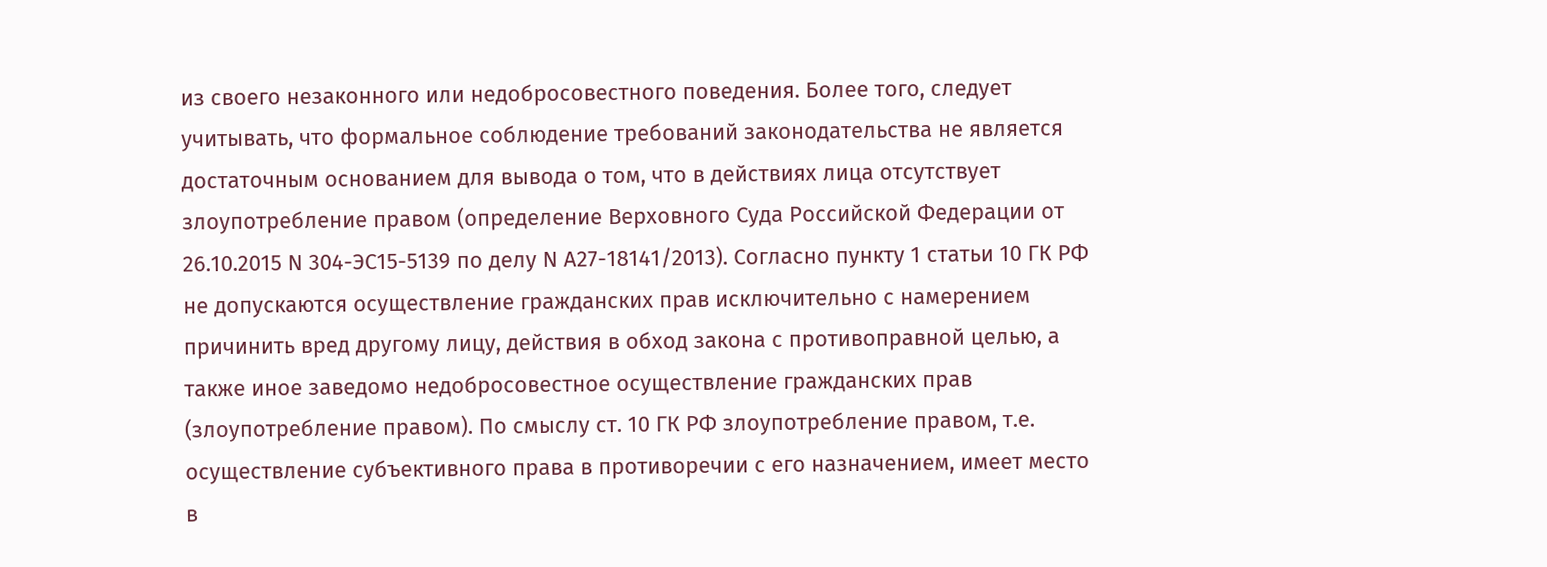из своего незаконного или недобросовестного поведения. Более того, следует учитывать, что формальное соблюдение требований законодательства не является достаточным основанием для вывода о том, что в действиях лица отсутствует злоупотребление правом (определение Верховного Суда Российской Федерации от 26.10.2015 N 304-ЭС15-5139 по делу N А27-18141/2013). Согласно пункту 1 статьи 10 ГК РФ не допускаются осуществление гражданских прав исключительно с намерением причинить вред другому лицу, действия в обход закона с противоправной целью, а также иное заведомо недобросовестное осуществление гражданских прав (злоупотребление правом). По смыслу ст. 10 ГК РФ злоупотребление правом, т.е. осуществление субъективного права в противоречии с его назначением, имеет место в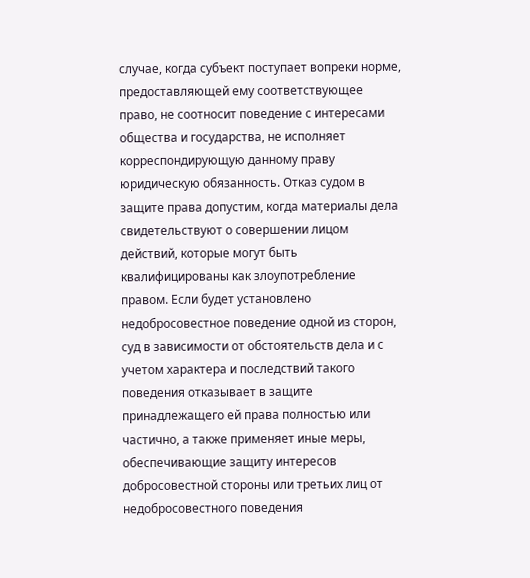случае, когда субъект поступает вопреки норме, предоставляющей ему соответствующее право, не соотносит поведение с интересами общества и государства, не исполняет корреспондирующую данному праву юридическую обязанность. Отказ судом в защите права допустим, когда материалы дела свидетельствуют о совершении лицом действий, которые могут быть квалифицированы как злоупотребление правом. Если будет установлено недобросовестное поведение одной из сторон, суд в зависимости от обстоятельств дела и с учетом характера и последствий такого поведения отказывает в защите принадлежащего ей права полностью или частично, а также применяет иные меры, обеспечивающие защиту интересов добросовестной стороны или третьих лиц от недобросовестного поведения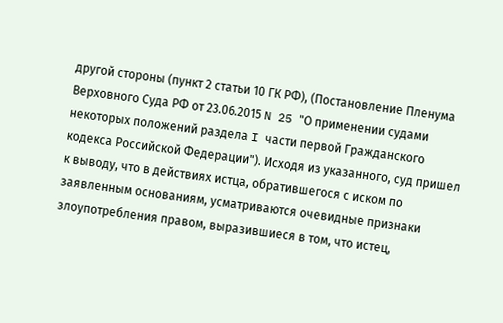другой стороны (пункт 2 статьи 10 ГК РФ), (Постановление Пленума Верховного Суда РФ от 23.06.2015 N 25 "О применении судами некоторых положений раздела I части первой Гражданского кодекса Российской Федерации"). Исходя из указанного, суд пришел к выводу, что в действиях истца, обратившегося с иском по заявленным основаниям, усматриваются очевидные признаки злоупотребления правом, выразившиеся в том, что истец,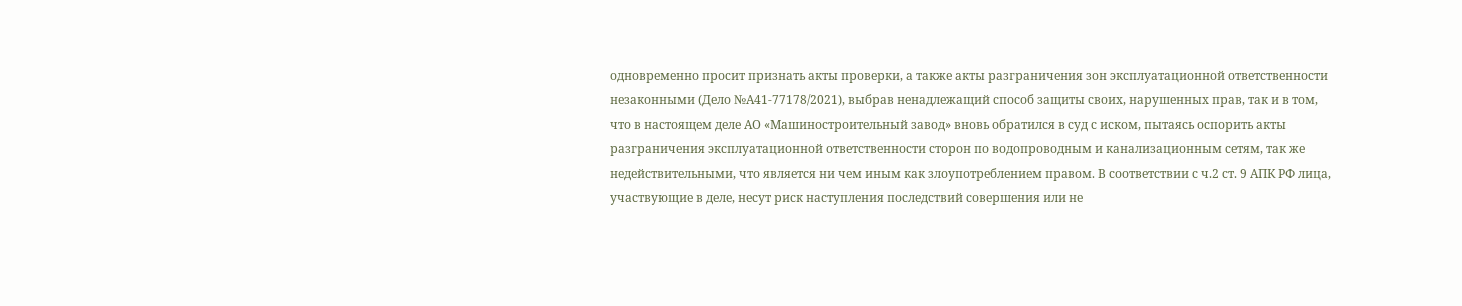одновременно просит признать акты проверки, а также акты разграничения зон эксплуатационной ответственности незаконными (Дело №А41-77178/2021), выбрав ненадлежащий способ защиты своих, нарушенных прав, так и в том, что в настоящем деле АО «Машиностроительный завод» вновь обратился в суд с иском, пытаясь оспорить акты разграничения эксплуатационной ответственности сторон по водопроводным и канализационным сетям, так же недействительными, что является ни чем иным как злоупотреблением правом. В соответствии с ч.2 ст. 9 АПК РФ лица, участвующие в деле, несут риск наступления последствий совершения или не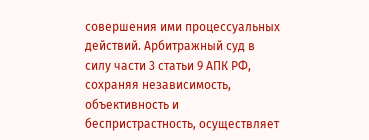совершения ими процессуальных действий. Арбитражный суд в силу части 3 статьи 9 АПК РФ, сохраняя независимость, объективность и беспристрастность, осуществляет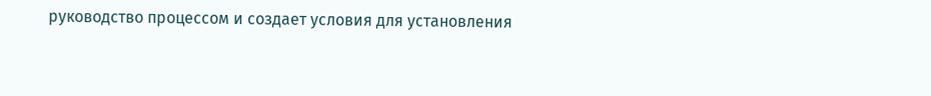руководство процессом и создает условия для установления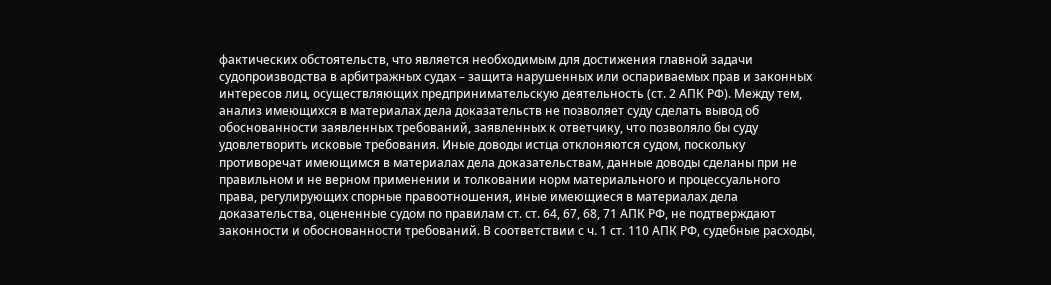фактических обстоятельств, что является необходимым для достижения главной задачи судопроизводства в арбитражных судах – защита нарушенных или оспариваемых прав и законных интересов лиц, осуществляющих предпринимательскую деятельность (ст. 2 АПК РФ). Между тем, анализ имеющихся в материалах дела доказательств не позволяет суду сделать вывод об обоснованности заявленных требований, заявленных к ответчику, что позволяло бы суду удовлетворить исковые требования. Иные доводы истца отклоняются судом, поскольку противоречат имеющимся в материалах дела доказательствам, данные доводы сделаны при не правильном и не верном применении и толковании норм материального и процессуального права, регулирующих спорные правоотношения, иные имеющиеся в материалах дела доказательства, оцененные судом по правилам ст. ст. 64, 67, 68, 71 АПК РФ, не подтверждают законности и обоснованности требований. В соответствии с ч. 1 ст. 110 АПК РФ, судебные расходы,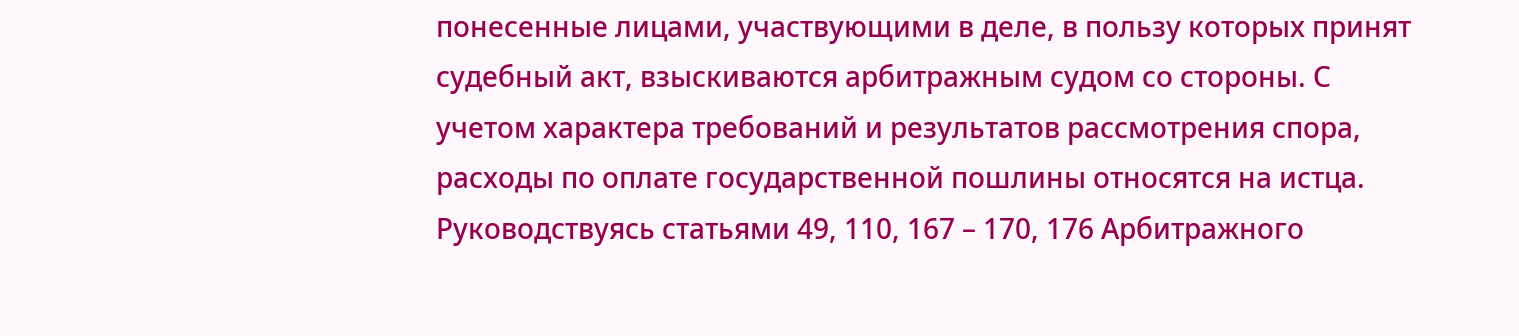понесенные лицами, участвующими в деле, в пользу которых принят судебный акт, взыскиваются арбитражным судом со стороны. С учетом характера требований и результатов рассмотрения спора, расходы по оплате государственной пошлины относятся на истца. Руководствуясь статьями 49, 110, 167 – 170, 176 Арбитражного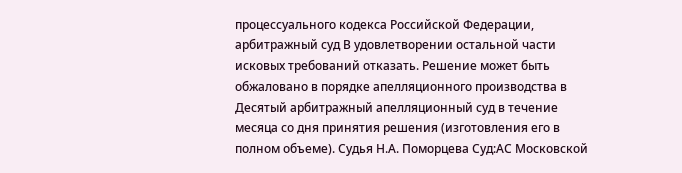процессуального кодекса Российской Федерации, арбитражный суд В удовлетворении остальной части исковых требований отказать. Решение может быть обжаловано в порядке апелляционного производства в Десятый арбитражный апелляционный суд в течение месяца со дня принятия решения (изготовления его в полном объеме). Судья Н.А. Поморцева Суд:АС Московской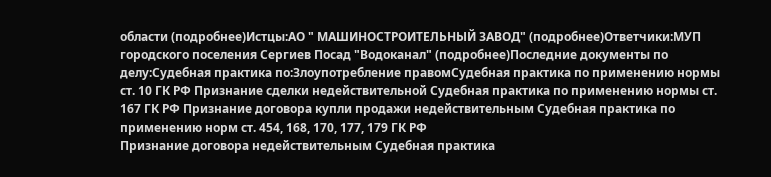области (подробнее)Истцы:АО " МАШИНОСТРОИТЕЛЬНЫЙ ЗАВОД" (подробнее)Ответчики:МУП городского поселения Сергиев Посад "Водоканал" (подробнее)Последние документы по делу:Судебная практика по:Злоупотребление правомСудебная практика по применению нормы ст. 10 ГК РФ Признание сделки недействительной Судебная практика по применению нормы ст. 167 ГК РФ Признание договора купли продажи недействительным Судебная практика по применению норм ст. 454, 168, 170, 177, 179 ГК РФ
Признание договора недействительным Судебная практика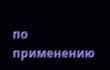по применению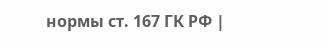нормы ст. 167 ГК РФ |